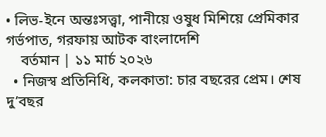• লিভ-ইনে অন্তঃসত্ত্বা, পানীয়ে ওষুধ মিশিয়ে প্রেমিকার গর্ভপাত, গরফায় আটক বাংলাদেশি
    বর্তমান | ১১ মার্চ ২০২৬
  • নিজস্ব প্রতিনিধি, কলকাতা: চার বছরের প্রেম। শেষ দু’বছর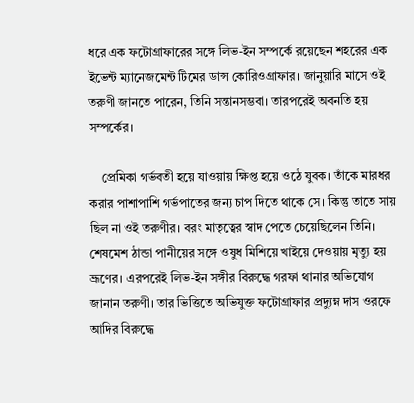ধরে এক ফটোগ্রাফারের সঙ্গে লিভ-ইন সম্পর্কে রয়েছেন শহরের এক ইভেন্ট ম্যানেজমেন্ট টিমের ডান্স কোরিওগ্রাফার। জানুয়ারি মাসে ওই তরুণী জানতে পারেন, তিনি সন্তানসম্ভবা। তারপরেই অবনতি হয় সম্পর্কের।

    প্রেমিকা গর্ভবতী হয়ে যাওয়ায় ক্ষিপ্ত হয়ে ওঠে যুবক। তাঁকে মারধর করার পাশাপাশি গর্ভপাতের জন্য চাপ দিতে থাকে সে। কিন্তু তাতে সায় ছিল না ওই তরুণীর। বরং মাতৃত্বের স্বাদ পেতে চেয়েছিলেন তিনি। শেষমেশ ঠান্ডা পানীয়ের সঙ্গে ওষুধ মিশিয়ে খাইয়ে দেওয়ায় মৃত্যু হয় ভ্রূণের। এরপরেই লিভ-ইন সঙ্গীর বিরুদ্ধে গরফা থানার অভিযোগ জানান তরুণী। তার ভিত্তিতে অভিযুক্ত ফটোগ্রাফার প্রদ্যুম্ন দাস ওরফে আদির বিরুদ্ধে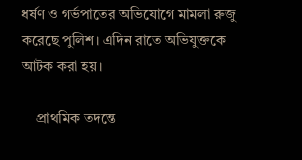ধর্ষণ ও গর্ভপাতের অভিযোগে মামলা রুজু করেছে পুলিশ। এদিন রাতে অভিযুক্তকে আটক করা হয়।

    প্রাথমিক তদন্তে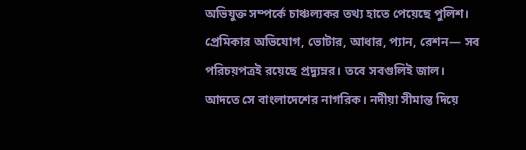অভিযুক্ত সম্পর্কে চাঞ্চল্যকর তথ্য হাতে পেয়েছে পুলিশ। প্রেমিকার অভিযোগ, ভোটার, আধার, প্যান, রেশন— সব পরিচয়পত্রই রয়েছে প্রদ্যুম্নর। তবে সবগুলিই জাল। আদতে সে বাংলাদেশের নাগরিক। নদীয়া সীমান্ত দিয়ে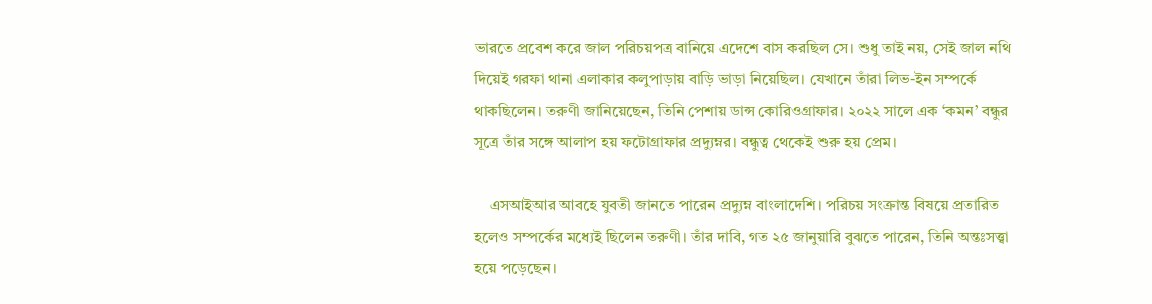ভারতে প্রবেশ করে জাল পরিচয়পত্র বানিয়ে এদেশে বাস করছিল সে। শুধু তাই নয়, সেই জাল নথি দিয়েই গরফা থানা এলাকার কলুপাড়ায় বাড়ি ভাড়া নিয়েছিল। যেখানে তাঁরা লিভ-ইন সম্পর্কে থাকছিলেন। তরুণী জানিয়েছেন, তিনি পেশায় ডান্স কোরিওগ্রাফার। ২০২২ সালে এক ‘কমন’ বন্ধুর সূত্রে তাঁর সঙ্গে আলাপ হয় ফটোগ্রাফার প্রদ্যুম্নর। বন্ধুত্ব থেকেই শুরু হয় প্রেম।

    এসআইআর আবহে যুবতী জানতে পারেন প্রদ্যুম্ন বাংলাদেশি। পরিচয় সংক্রান্ত বিষয়ে প্রতারিত হলেও সম্পর্কের মধ্যেই ছিলেন তরুণী। তাঁর দাবি, গত ২৫ জানুয়ারি বুঝতে পারেন, তিনি অন্তঃসত্ত্বা হয়ে পড়েছেন।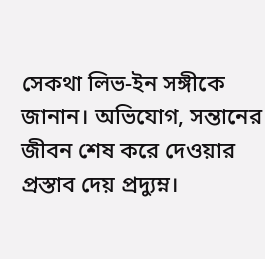সেকথা লিভ-ইন সঙ্গীকে জানান। অভিযোগ, সন্তানের জীবন শেষ করে দেওয়ার প্রস্তাব দেয় প্রদ্যুম্ন।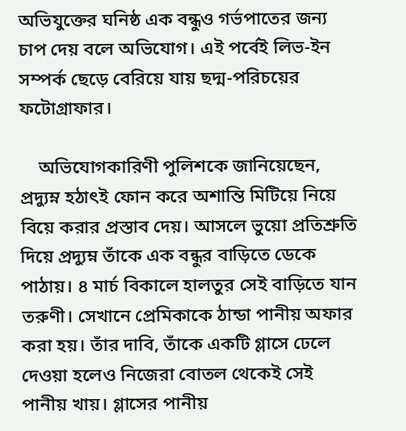অভিযুক্তের ঘনিষ্ঠ এক বন্ধুও গর্ভপাতের জন্য চাপ দেয় বলে অভিযোগ। এই পর্বেই লিভ-ইন সম্পর্ক ছেড়ে বেরিয়ে যায় ছদ্ম-পরিচয়ের ফটোগ্রাফার।

    অভিযোগকারিণী পুলিশকে জানিয়েছেন, প্রদ্যুম্ন হঠাৎই ফোন করে অশান্তি মিটিয়ে নিয়ে বিয়ে করার প্রস্তাব দেয়। আসলে ভুয়ো প্রতিশ্রুতি দিয়ে প্রদ্যুম্ন তাঁকে এক বন্ধুর বাড়িতে ডেকে পাঠায়। ৪ মার্চ বিকালে হালতুর সেই বাড়িতে যান তরুণী। সেখানে প্রেমিকাকে ঠান্ডা পানীয় অফার করা হয়। তাঁর দাবি, তাঁকে একটি গ্লাসে ঢেলে দেওয়া হলেও নিজেরা বোতল থেকেই সেই পানীয় খায়। গ্লাসের পানীয়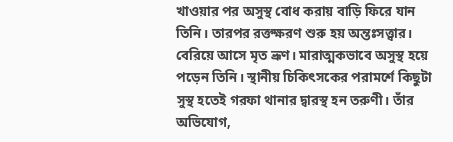খাওয়ার পর অসুস্থ বোধ করায় বাড়ি ফিরে যান তিনি। তারপর রক্তক্ষরণ শুরু হয় অন্তঃসত্ত্বার। বেরিয়ে আসে মৃত ভ্রূণ। মারাত্মকভাবে অসুস্থ হয়ে পড়েন তিনি। স্থানীয় চিকিৎসকের পরামর্শে কিছুটা সুস্থ হতেই গরফা থানার দ্বারস্থ হন তরুণী। তাঁর অভিযোগ,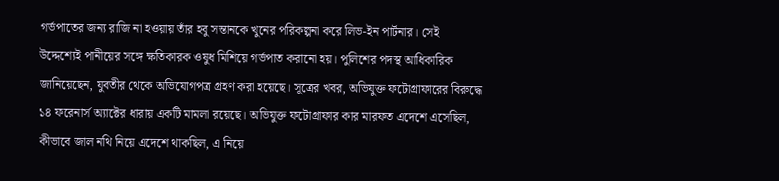গর্ভপাতের জন্য রাজি না হওয়ায় তাঁর হবু সন্তানকে খুনের পরিকল্পনা করে লিভ-ইন পার্টনার। সেই উদ্দেশ্যেই পানীয়ের সঙ্গে ক্ষতিকারক ওষুধ মিশিয়ে গর্ভপাত করানো হয়। পুলিশের পদস্থ আধিকারিক জানিয়েছেন, যুবতীর থেকে অভিযোগপত্র গ্রহণ করা হয়েছে। সূত্রের খবর, অভিযুক্ত ফটোগ্রাফারের বিরুদ্ধে ১৪ ফরেনার্স অ্যাক্টের ধারায় একটি মামলা রয়েছে। অভিযুক্ত ফটোগ্রাফার কার মারফত এদেশে এসেছিল, কীভাবে জাল নথি নিয়ে এদেশে থাকছিল, এ নিয়ে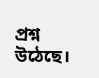প্রশ্ন উঠেছে।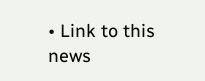• Link to this news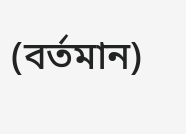(বর্তমান)